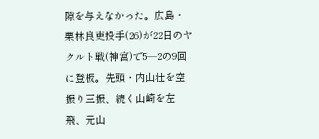隙を与えなかった。広島・栗林良吏投手(26)が22日のヤクルト戦(神宮)で5―2の9回に登板。先頭・内山壮を空振り三振、続く山崎を左飛、元山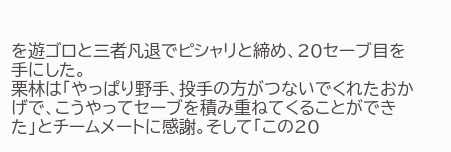を遊ゴロと三者凡退でピシャリと締め、20セーブ目を手にした。
栗林は「やっぱり野手、投手の方がつないでくれたおかげで、こうやってセーブを積み重ねてくることができた」とチームメートに感謝。そして「この20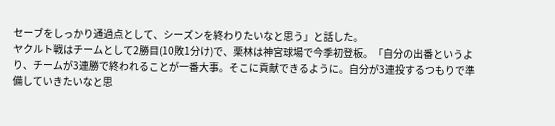セーブをしっかり通過点として、シーズンを終わりたいなと思う」と話した。
ヤクルト戦はチームとして2勝目(10敗1分け)で、栗林は神宮球場で今季初登板。「自分の出番というより、チームが3連勝で終われることが一番大事。そこに貢献できるように。自分が3連投するつもりで準備していきたいなと思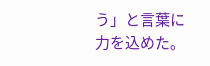う」と言葉に力を込めた。